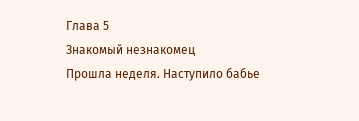Глава 5
Знакомый незнакомец
Прошла неделя. Наступило бабье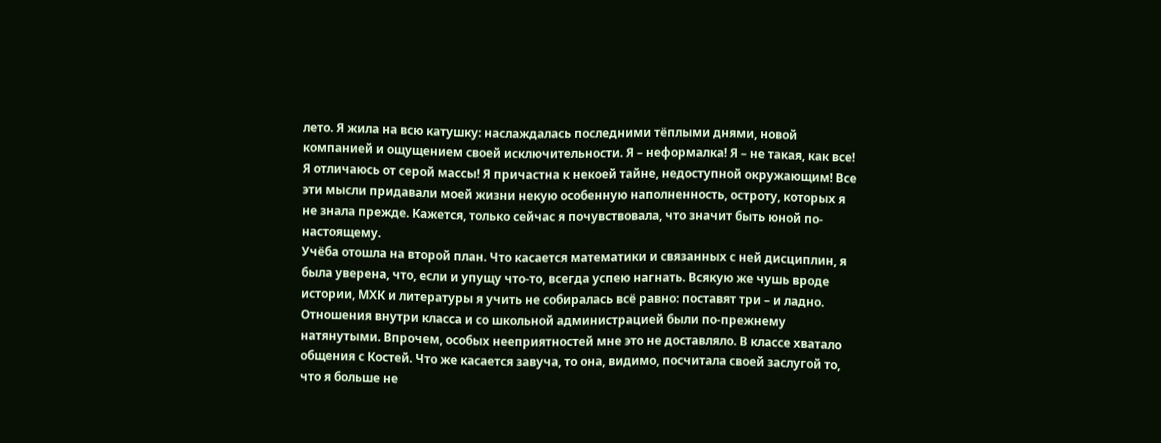лето. Я жила на всю катушку: наслаждалась последними тёплыми днями, новой компанией и ощущением своей исключительности. Я – неформалка! Я – не такая, как все! Я отличаюсь от серой массы! Я причастна к некоей тайне, недоступной окружающим! Все эти мысли придавали моей жизни некую особенную наполненность, остроту, которых я не знала прежде. Кажется, только сейчас я почувствовала, что значит быть юной по-настоящему.
Учёба отошла на второй план. Что касается математики и связанных с ней дисциплин, я была уверена, что, если и упущу что-то, всегда успею нагнать. Всякую же чушь вроде истории, МХК и литературы я учить не собиралась всё равно: поставят три – и ладно. Отношения внутри класса и со школьной администрацией были по-прежнему натянутыми. Впрочем, особых нееприятностей мне это не доставляло. В классе хватало общения с Костей. Что же касается завуча, то она, видимо, посчитала своей заслугой то, что я больше не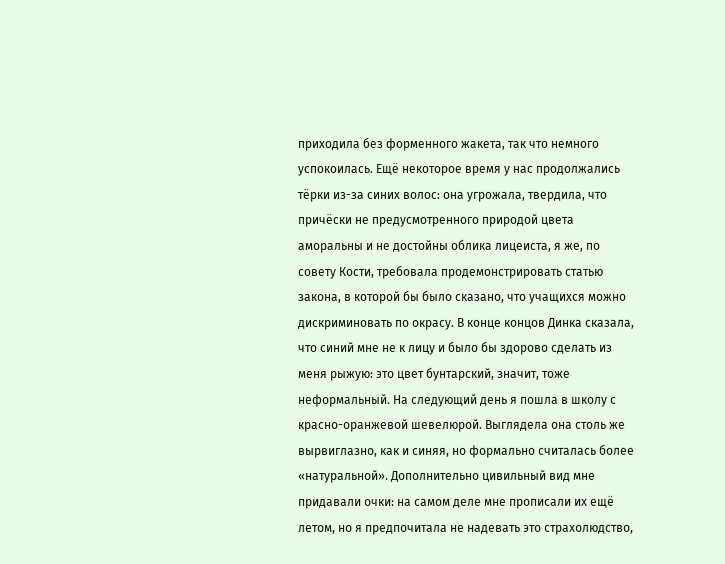приходила без форменного жакета, так что немного успокоилась. Ещё некоторое время у нас продолжались тёрки из-за синих волос: она угрожала, твердила, что причёски не предусмотренного природой цвета аморальны и не достойны облика лицеиста, я же, по совету Кости, требовала продемонстрировать статью закона, в которой бы было сказано, что учащихся можно дискриминовать по окрасу. В конце концов Динка сказала, что синий мне не к лицу и было бы здорово сделать из меня рыжую: это цвет бунтарский, значит, тоже неформальный. На следующий день я пошла в школу с красно-оранжевой шевелюрой. Выглядела она столь же вырвиглазно, как и синяя, но формально считалась более «натуральной». Дополнительно цивильный вид мне придавали очки: на самом деле мне прописали их ещё летом, но я предпочитала не надевать это страхолюдство,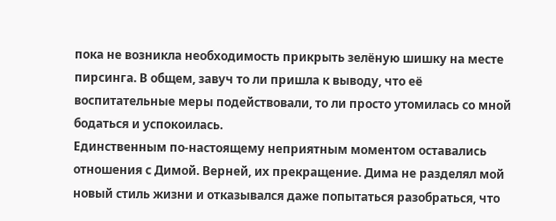пока не возникла необходимость прикрыть зелёную шишку на месте пирсинга. В общем, завуч то ли пришла к выводу, что её воспитательные меры подействовали, то ли просто утомилась со мной бодаться и успокоилась.
Единственным по-настоящему неприятным моментом оставались отношения с Димой. Верней, их прекращение. Дима не разделял мой новый стиль жизни и отказывался даже попытаться разобраться, что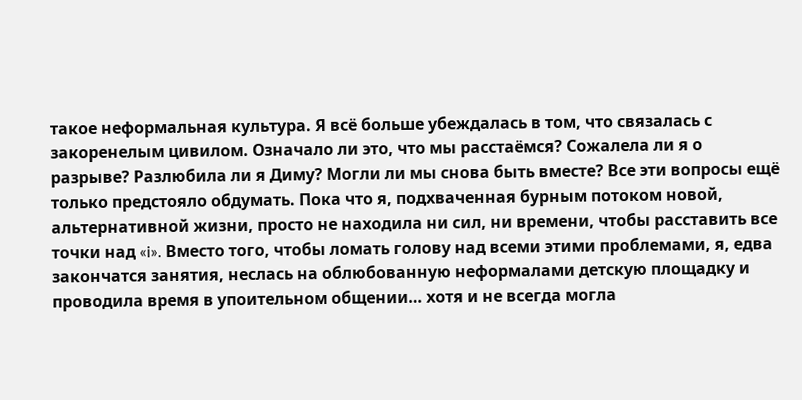такое неформальная культура. Я всё больше убеждалась в том, что связалась с закоренелым цивилом. Означало ли это, что мы расстаёмся? Сожалела ли я о разрыве? Разлюбила ли я Диму? Могли ли мы снова быть вместе? Все эти вопросы ещё только предстояло обдумать. Пока что я, подхваченная бурным потоком новой, альтернативной жизни, просто не находила ни сил, ни времени, чтобы расставить все точки над «i». Вместо того, чтобы ломать голову над всеми этими проблемами, я, едва закончатся занятия, неслась на облюбованную неформалами детскую площадку и проводила время в упоительном общении… хотя и не всегда могла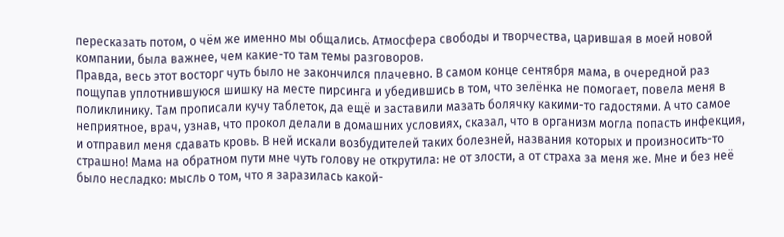пересказать потом, о чём же именно мы общались. Атмосфера свободы и творчества, царившая в моей новой компании, была важнее, чем какие-то там темы разговоров.
Правда, весь этот восторг чуть было не закончился плачевно. В самом конце сентября мама, в очередной раз пощупав уплотнившуюся шишку на месте пирсинга и убедившись в том, что зелёнка не помогает, повела меня в поликлинику. Там прописали кучу таблеток, да ещё и заставили мазать болячку какими-то гадостями. А что самое неприятное, врач, узнав, что прокол делали в домашних условиях, сказал, что в организм могла попасть инфекция, и отправил меня сдавать кровь. В ней искали возбудителей таких болезней, названия которых и произносить-то страшно! Мама на обратном пути мне чуть голову не открутила: не от злости, а от страха за меня же. Мне и без неё было несладко: мысль о том, что я заразилась какой-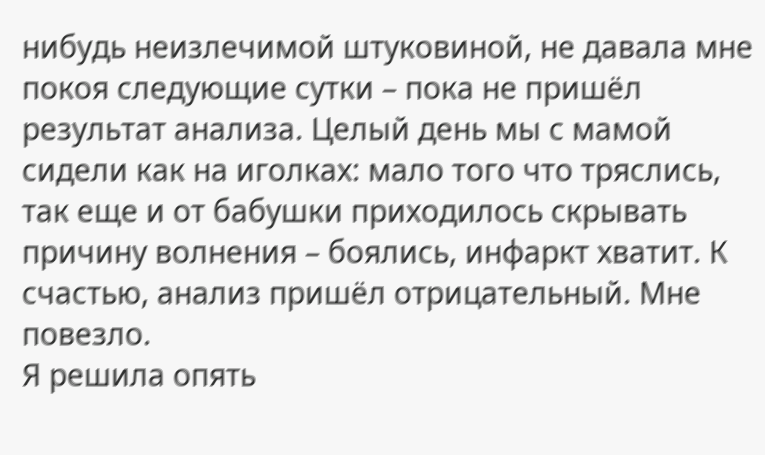нибудь неизлечимой штуковиной, не давала мне покоя следующие сутки – пока не пришёл результат анализа. Целый день мы с мамой сидели как на иголках: мало того что тряслись, так еще и от бабушки приходилось скрывать причину волнения – боялись, инфаркт хватит. К счастью, анализ пришёл отрицательный. Мне повезло.
Я решила опять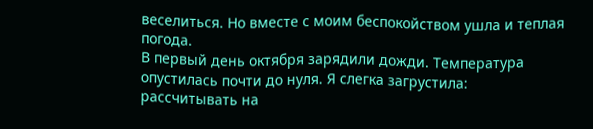веселиться. Но вместе с моим беспокойством ушла и теплая погода.
В первый день октября зарядили дожди. Температура опустилась почти до нуля. Я слегка загрустила: рассчитывать на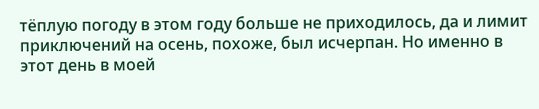тёплую погоду в этом году больше не приходилось, да и лимит приключений на осень, похоже, был исчерпан. Но именно в этот день в моей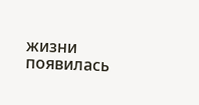жизни появилась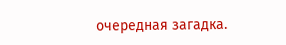очередная загадка.